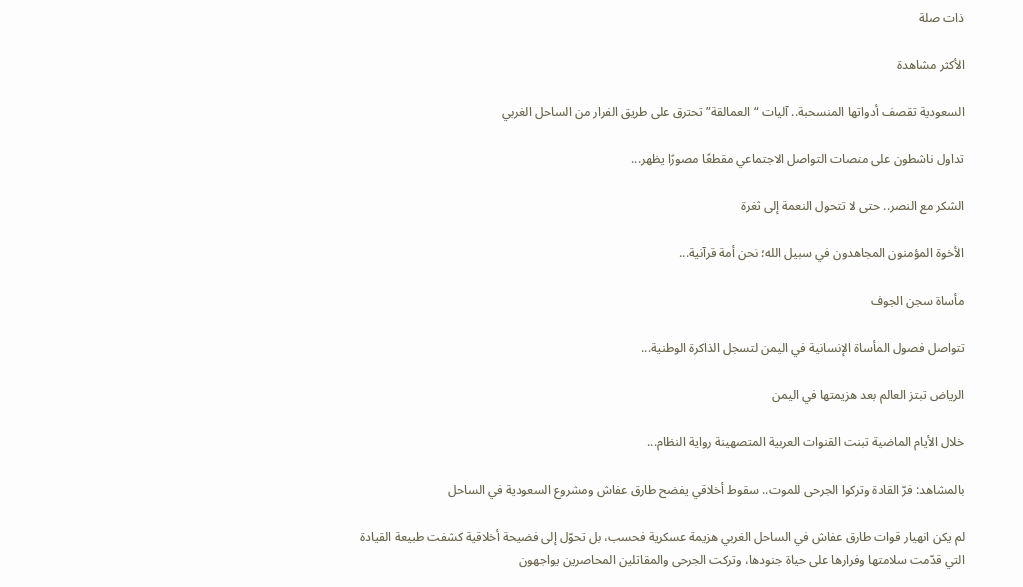ذات صلة

الأكثر مشاهدة

السعودية تقصف أدواتها المنسحبة.. آليات “العمالقة” تحترق على طريق الفرار من الساحل الغربي

تداول ناشطون على منصات التواصل الاجتماعي مقطعًا مصورًا يظهر...

الشكر مع النصر.. حتى لا تتحول النعمة إلى ثغرة

الأخوة المؤمنون المجاهدون في سبيل الله؛ نحن أمة قرآنية...

مأساة سجن الجوف

تتواصل فصول المأساة الإنسانية في اليمن لتسجل الذاكرة الوطنية...

الرياض تبتز العالم بعد هزيمتها في اليمن

خلال الأيام الماضية تبنت القنوات العربية المتصهينة رواية النظام...

بالمشاهد: فرّ القادة وتركوا الجرحى للموت.. سقوط أخلاقي يفضح طارق عفاش ومشروع السعودية في الساحل

لم يكن انهيار قوات طارق عفاش في الساحل الغربي هزيمة عسكرية فحسب، بل تحوّل إلى فضيحة أخلاقية كشفت طبيعة القيادة التي قدّمت سلامتها وفرارها على حياة جنودها، وتركت الجرحى والمقاتلين المحاصرين يواجهون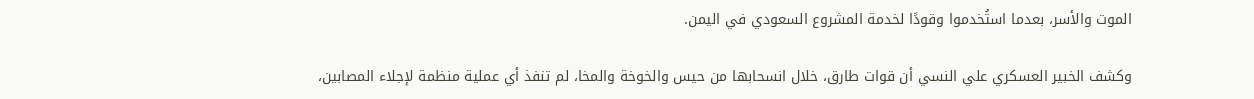الموت والأسر، بعدما استُخدموا وقودًا لخدمة المشروع السعودي في اليمن.

وكشف الخبير العسكري علي النسي أن قوات طارق، خلال انسحابها من حيس والخوخة والمخا، لم تنفذ أي عملية منظمة لإجلاء المصابين،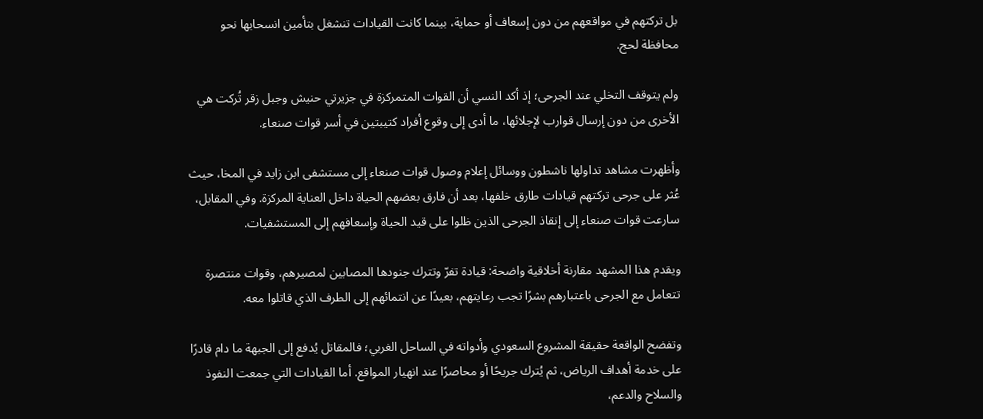بل تركتهم في مواقعهم من دون إسعاف أو حماية، بينما كانت القيادات تنشغل بتأمين انسحابها نحو محافظة لحج.

ولم يتوقف التخلي عند الجرحى؛ إذ أكد النسي أن القوات المتمركزة في جزيرتي حنيش وجبل زقر تُركت هي الأخرى من دون إرسال قوارب لإجلائها، ما أدى إلى وقوع أفراد كتيبتين في أسر قوات صنعاء.

وأظهرت مشاهد تداولها ناشطون ووسائل إعلام وصول قوات صنعاء إلى مستشفى ابن زايد في المخا، حيث عُثر على جرحى تركتهم قيادات طارق خلفها، بعد أن فارق بعضهم الحياة داخل العناية المركزة. وفي المقابل، سارعت قوات صنعاء إلى إنقاذ الجرحى الذين ظلوا على قيد الحياة وإسعافهم إلى المستشفيات.

ويقدم هذا المشهد مقارنة أخلاقية واضحة: قيادة تفرّ وتترك جنودها المصابين لمصيرهم، وقوات منتصرة تتعامل مع الجرحى باعتبارهم بشرًا تجب رعايتهم، بعيدًا عن انتمائهم إلى الطرف الذي قاتلوا معه.

وتفضح الواقعة حقيقة المشروع السعودي وأدواته في الساحل الغربي؛ فالمقاتل يُدفع إلى الجبهة ما دام قادرًا على خدمة أهداف الرياض، ثم يُترك جريحًا أو محاصرًا عند انهيار المواقع. أما القيادات التي جمعت النفوذ والسلاح والدعم،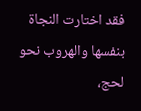فقد اختارت النجاة بنفسها والهروب نحو لحج،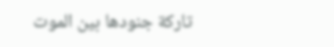تاركة جنودها بين الموت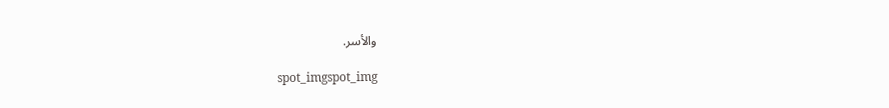والأسر.

spot_imgspot_img